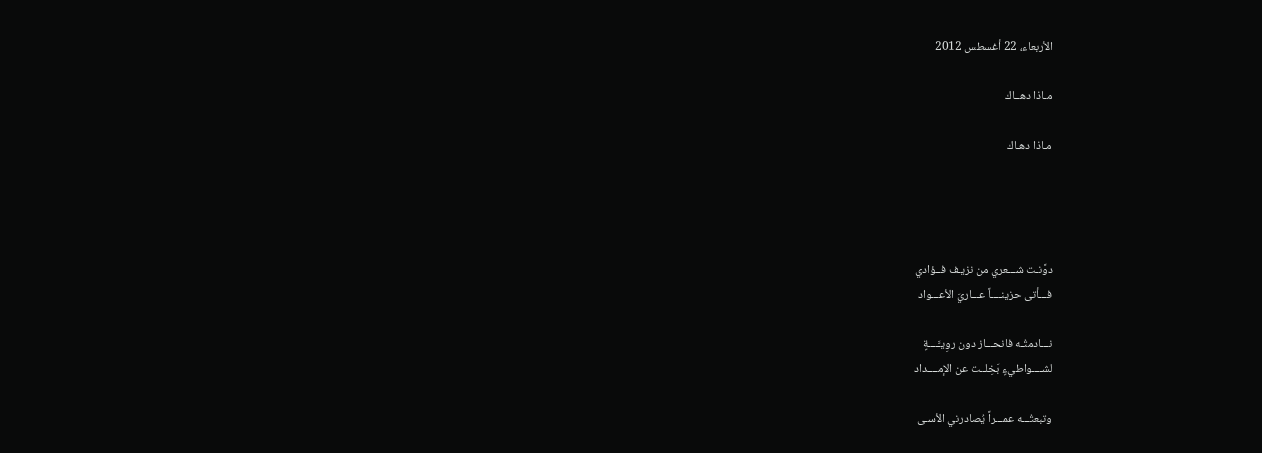الأربعاء، 22 أغسطس 2012

مـاذا دهــاك

مـاذا دهـاك




دوَّنـت شـــعري من نزيـف فــؤادي
فـــأتى حزينــــاً عـــاريَ الأعـــواد

نـــادمتُـه فانحـــاز دون روِيـَّــــةٍ
لشــــواطيءٍ بَخِلــت عن الإمــــداد

وتبعتُـــه عمـــراً يُصادرني الأسـى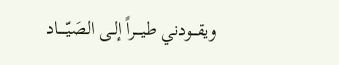ويقـــودني طيــــراً إلـى الصَيّـــــاد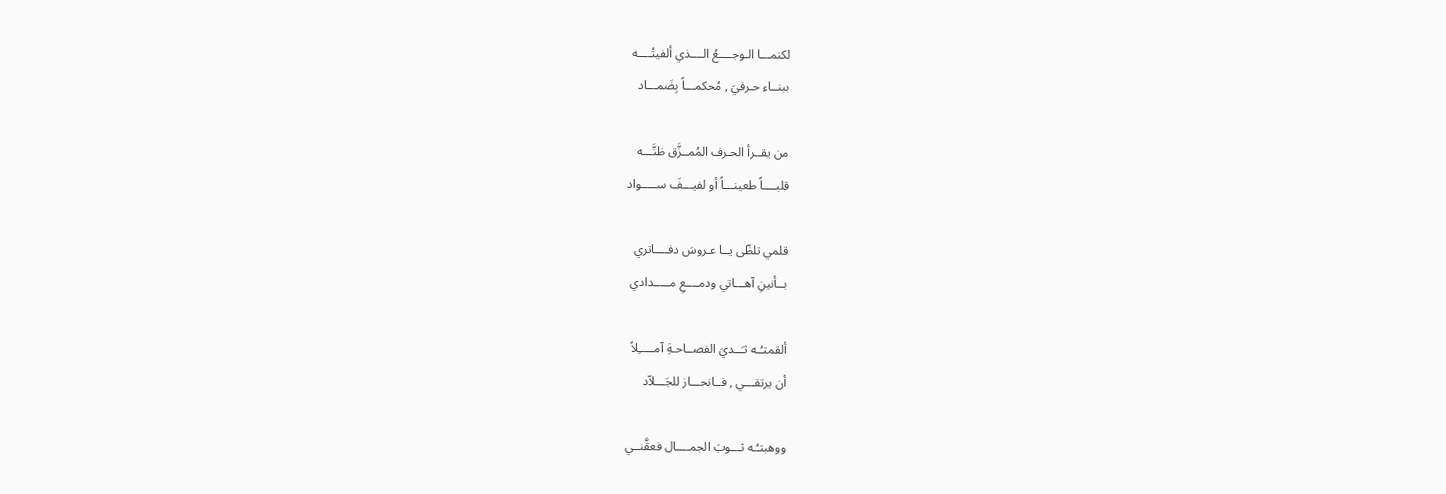لكنمـــا الـوجــــعُ الــــذي ألفيتُــــه
ببنــاء حـرفيَ , مُحكمـــاً بِضَمـــاد

من يقــرأ الحـرف المُمــزَّق ظنَّـــه
قلبــــاً طعينـــاً أو لفيـــفَ ســـــواد

قلمي تلظّى يــا عـروسَ دفــــاتري
بــأنينِ آهـــاتي ودمــــعِ مـــــدادي

ألقمتـُـه ثـَــديَ الفصــاحـةِ آمـــــِلاً
أن يرتقـــي , فــانحـــاز للجَـــلاّد

ووهبتـُـه ثـــوبَ الجمــــال فعقَّنــي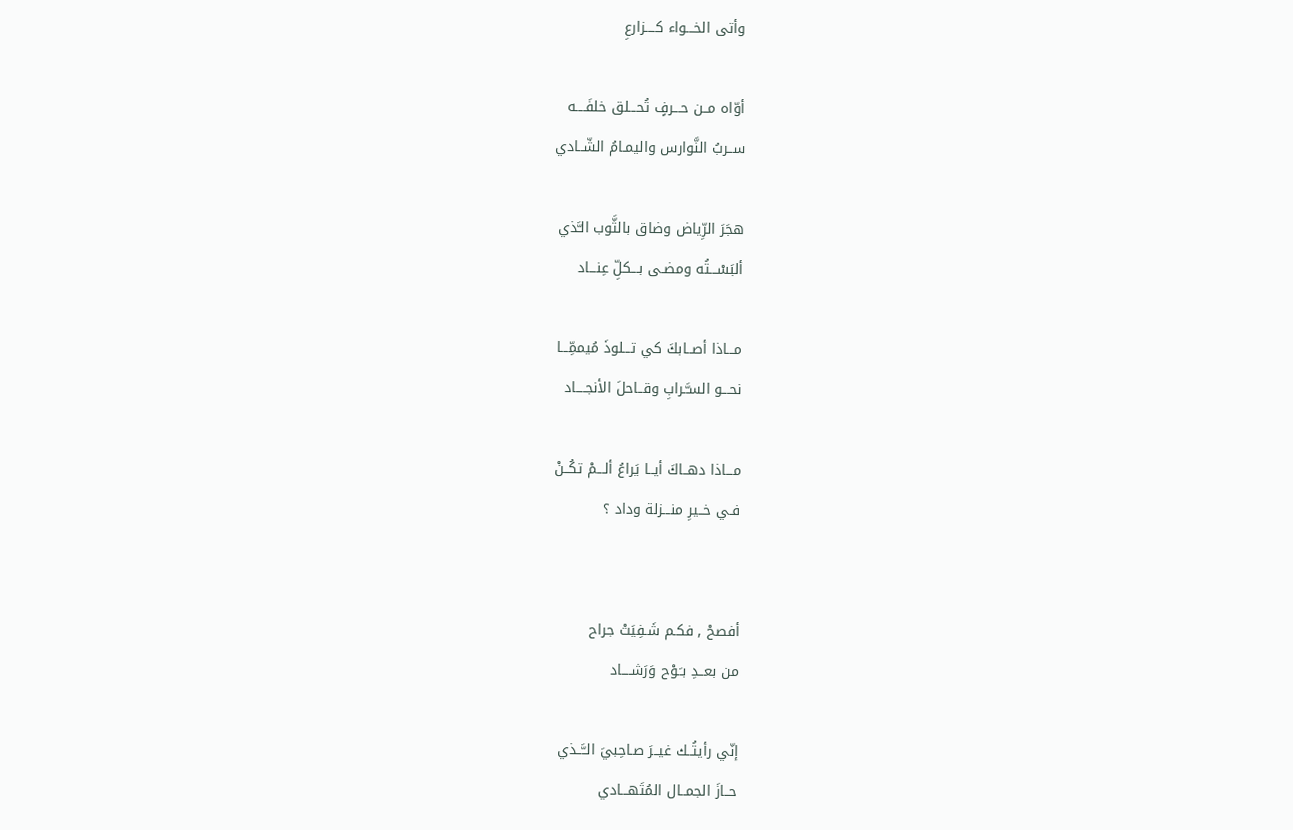وأتى الخـــواء كــــزارعِ

أوّاه مــن حـــرفٍ تُحـــلق خلفَــــه
ســربُ النَّوارس واليمـامُ الشّــادي

هجَرَ الرِّياض وضاق بالثَّوب الـَّذي
ألبَسْـــتُه ومضـى بـــكلِّ عِنـــاد

مـــاذا أصــابكَ كي تـــلوذَ مُيممِّـــا
نحـــو السـَّـرابِ وقــاحلَ الأنجــــاد

مـــاذا دهــاكَ أيــا يَراعُ ألـــمْ تكُــنْ
فـي خــيرِ منـــزلة وداد ؟


أفصحْ , فكـم شَـفِيَتْ جراح
من بعــدِ بـَـوْح وَرَشــــاد

إنّي رأيتُــك غيــرَ صـاحِبيَ الــَّــذي
حــازَ الجمــال المُتَهـــادي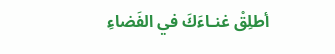أطلِقْ غنـاءَكَ في الفَضاءِ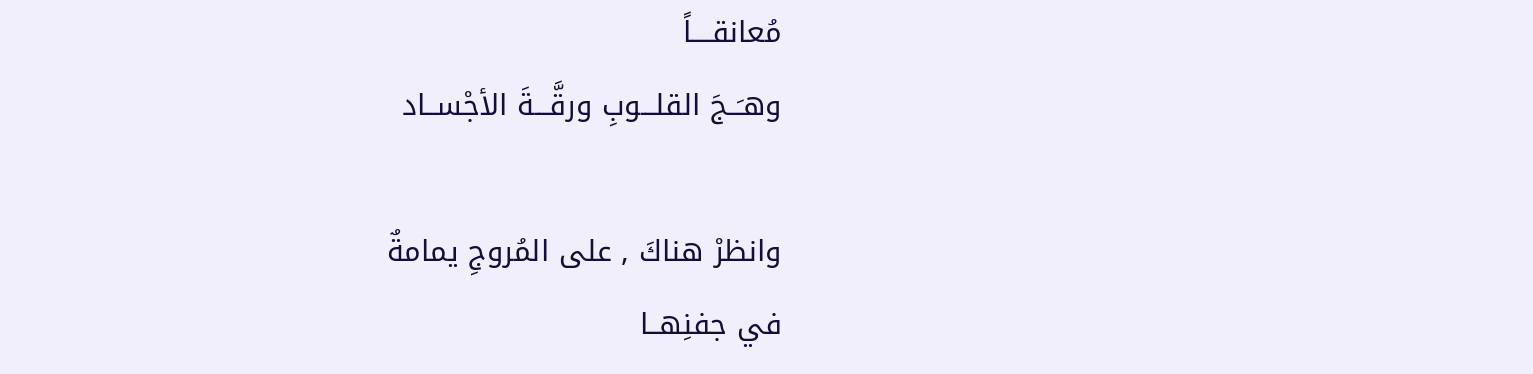مُعانقــــاً
وهـَــجَ القلـــوبِ ورقَّـــةَ الأجْســاد

وانظرْ هناكَ , على المُروجِ يمامةٌ
في جفنِهــا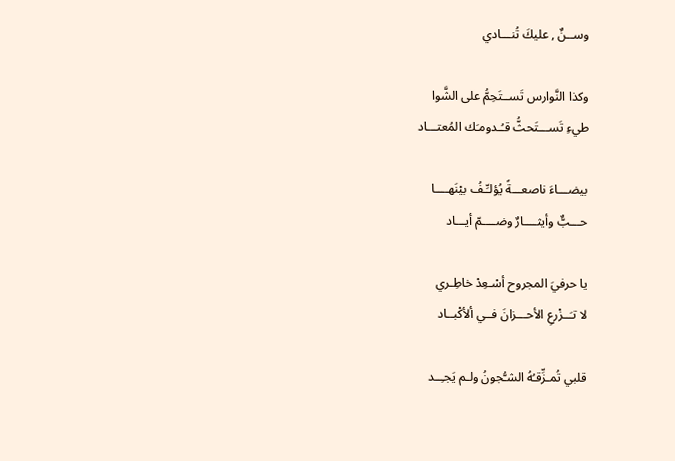وســنٌ , عليكَ تُنـــادي

وكذا النَّوارس تَســتَحِمُّ على الشَّوا
طيءِ تَســـتَحثُّ قـُـدومـَك المُعتـــاد

بيضـــاءَ ناصعـــةً يُؤلـِّـفُ بيْنَهــــا
حـــبٌّ وأيثــــارٌ وضــــمّ أيـــاد

يا حرفيَ المجروح أسْـعِدْ خاطِـري
لا تـَــزْرعِ الأحـــزانَ فــي ألأكْبــاد

قلبي تُمـزِّقـُهُ الشـُّجونُ ولـم يَجـِــد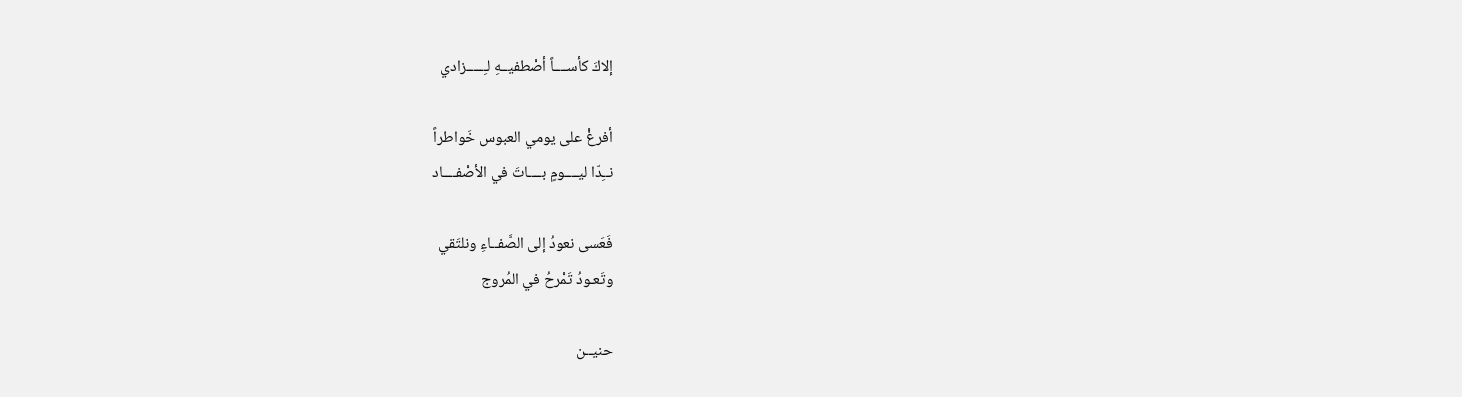إلاكَ كأســــاً أصْطفيــهِ لـِـــــزادي

أفرغْ على يومي العبوس خَواطراً
نــِدّا ليــــومٍ بــــاتَ في الأصْفــــاد

فَعَسى نعودُ إلى الصَّفــاءِ ونلتَقي
وتَعـودُ تَمْرحُ في المُروج

حنيــن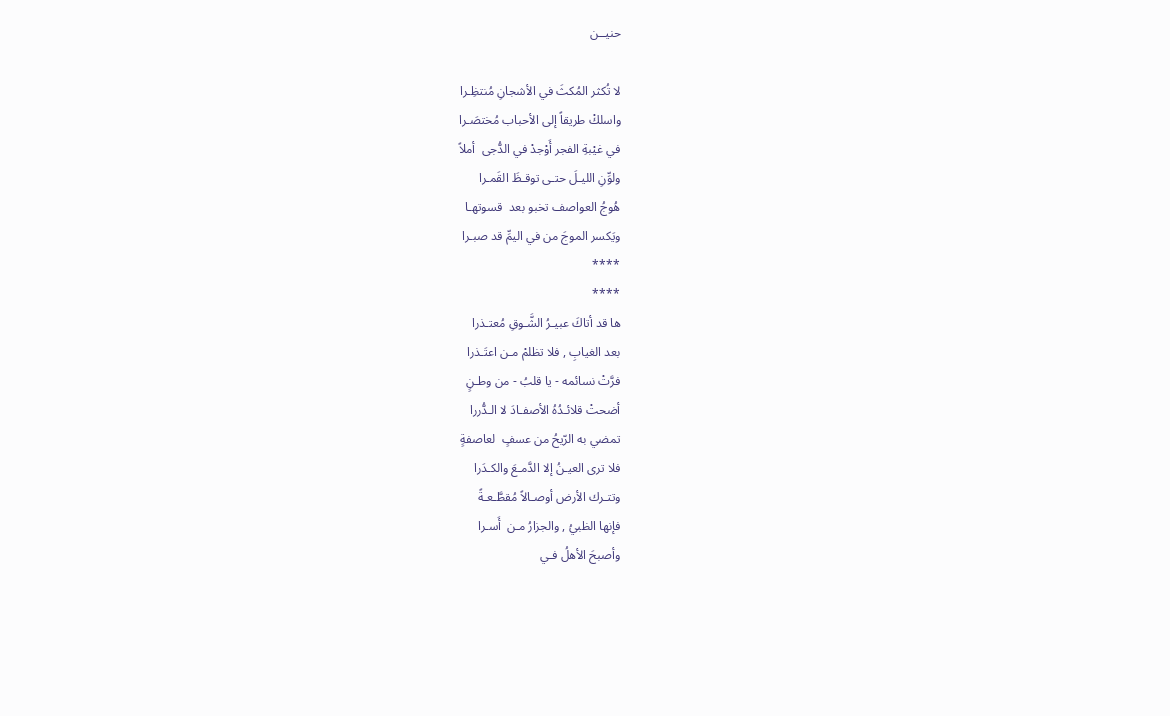حنيــن

لا تُكثر المُكثَ في الأشجانِ مُنتظِـرا
واسلكْ طريقاً إلى الأحباب مُختصَـرا
في غيْبةِ الفجر أَوْجدْ في الدُّجى  أملاً
ولوِّنِ الليـلَ حتـى توقـظَ القَمـرا
هُوجُ العواصف تخبو بعد  قسوتهـا
ويَكسر الموجَ من في اليمِّ قد صبـرا
****
****
ها قد أتاكَ عبيـرُ الشَّـوقِ مُعتـذرا
بعد الغيابِ , فلا تظلمْ مـن اعتَـذرا
فرَّتْ نسائمه - يا قلبُ - من وطـنٍ
أضحتْ قلائـدُهُ الأصفـادَ لا الـدُّررا
تمضي به الرّيحُ من عسفٍ  لعاصفةٍ
فلا ترى العيـنُ إلا الدَّمـعَ والكـدَرا
وتتـرك الأرض أوصـالاً مُقطَّـعـةً
فإنها الظبيُ , والجزارُ مـن  أَسـرا
وأصبحَ الأهلُ فـي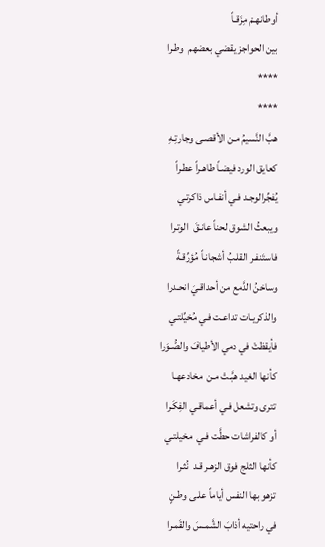أوطانهـمْ مِزَقـاً
بين الحواجز يقضي بعضهم  وطـرا
****
****
هبَّ النَّسيمُ مـن الأقصـى وجارتِـهِ
كعايق الورد فيضـاً طاهـراً عطـراً
يُفجِّرالوجـد فـي أنفـاس ذاكرتـي
ويبعثُ الشوق لحناً عانـقَ  الوتـرا
فاستَنفـر القلـبُ أشجانـاً مُؤرِّقـةً
وساخنُ الدَّمع من أحداقـيَ انحـدرا
والذكريـات تداعـت فـي مُخيِّلتـي
فأيقظتْ في دمي الأطيافَ والصُّـوَرا
كأنها الغيد هبَّـتْ مـن  مخادعهـا
تترى وتشعل فـي أعماقـي الفِكَـرا
أو كالفراشات حطَّت فـي  مخيلتـي
كأنها الثلج فوق الزهـر قـد  نُثـرا
تزهو بها النفس أياماً علـى وطـنٍ
في راحتيه أذابَ الشَّمـسَ والقَمـرا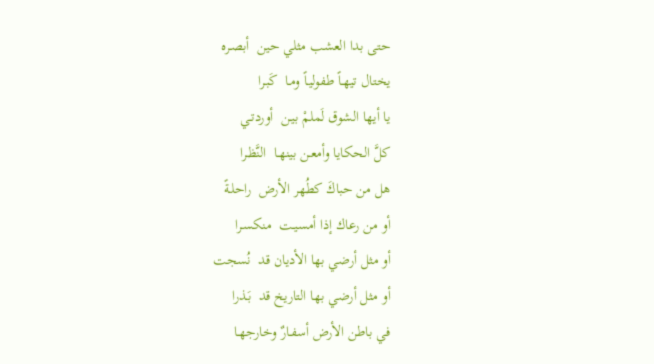حتى بدا العشب مثلي حين  أبصـره
يختال تيهـاً طفوليـاً ومـا  كَبـرا
يا أيها الشوق لَملمْ بيـن  أوردتـي
كلَّ الحكايا وأمعـن بينهـا  النَّظـرا
هل من حباكَ كطُهر الأرض  راحلـةً
أو من رعاك إذا أمسيـت  منكسـرا
أو مثل أرضي بها الأديان قد  نُسجت
أو مثل أرضي بها التاريخ قد  بَـذرا
في باطن الأرض أسفـارٌ وخارجهـا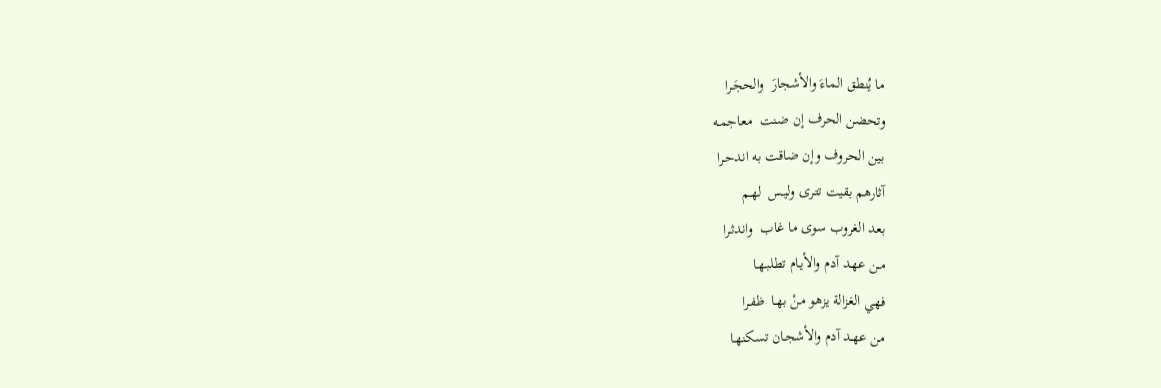ما يُنطق الماءَ والأشجارَ  والحجَـرا
وتحضن الحرف إن ضنت  معاجمـه
بين الحروف وإن ضاقت به اندحـرا
آثارهم بقيت تتـرى وليـس  لهـم
بعد الغروب سوى ما غاب  واندثـرا
مـن عهـد آدم والأيـام تطلبـهـا
فهي الغزالة يزهو منْ بهـا  ظفـرا
من عهـد آدم والأشجـان تسكنهـا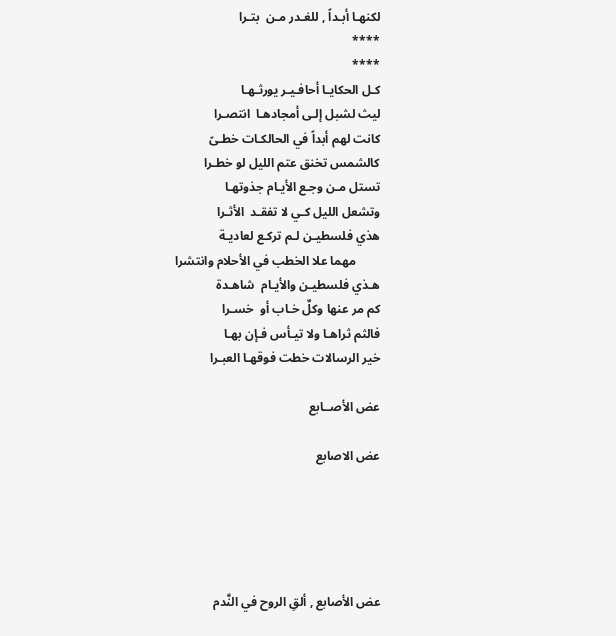لكنهـا أبـداً , للغـدر مـن  بتـرا
****
****
كـل الحكايـا أحافـيـر يورثـهـا
ليث لشبل إلـى أمجادهـا  انتصـرا
كانت لهم أبداً في الحالكـات خطـىً
كالشمس تخنق عتم الليل لو خطـرا
تستل مـن وجـع الأيـام جذوتهـا
وتشعل الليل كـي لا تفقـد  الأثـرا
هذي فلسطيـن لـم تركـع لعاديـة
        مهما علا الخطب في الأحلام وانتشرا
هـذي فلسطيـن والأيـام  شاهـدة
كم مر عنها وكلٌ خـاب أو  خسـرا
فالثم ثراهـا ولا تيـأس فـإن بهـا
خير الرسالات خطت فوقهـا العبـرا

عض الأصــابع

عض الاصابع





عض الأصابع , ألقِ الروح في النَّدم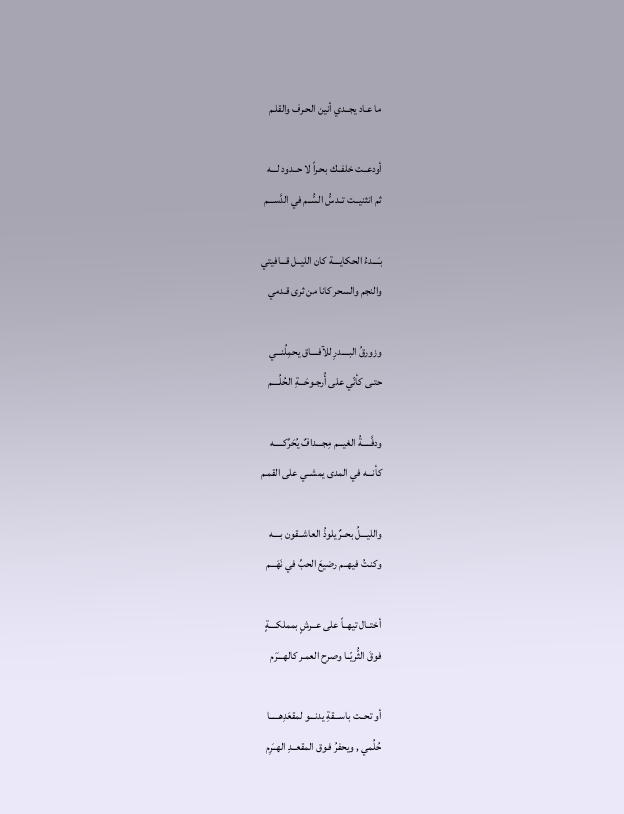ما عـاد يجــدي أنين الحـرف والقلـم

أودعــت خلفــك بحـراً لا حــدود لـــه
ثم انثنيــت تــدسُّ السُّــم في الدَّســـم

بـَـــدءُ الحكايــــة كان الليــل قـــافيتي
والنجم والسحر كانا من ثرى قـدمي

وزورقُ البــــدرِ للآفــــاق يحمِلُنـــي
حتـى كأنّي على أُرجـوحَـــةِ الحُلُــــم

ودفَّـــــةُ الغيـــم مِجـــدافٌ يُحَرِّكـــــه
كأنـــه في المدى يمشــي على القمـم

والليـــلُ بحــرٌ يلوذُ العاشــقون بــــه
وكنـتُ فيهــم رضيعَ الحبِّ في نَهَـــم

أختــال تيهــاً على عــرشٍ بمملكــــةٍ
فوقَ الثُّريّــا وصرح العمـر كالهـــَرَم

أو تحــت باســـقةِ يدنـــو لمقعَدِهـــــا
حُلُمي , ويحفرُ فـوق المقعــدِ الهــَرِم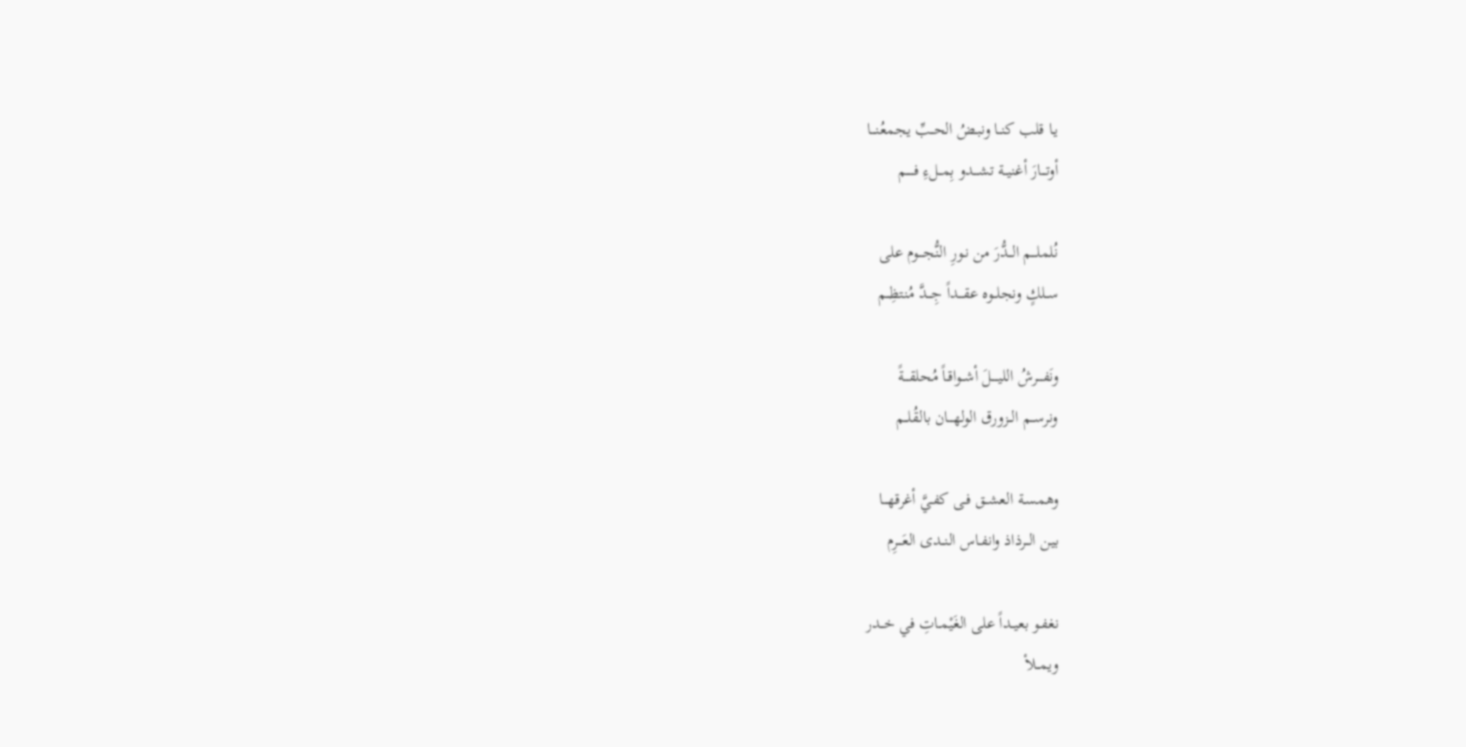يـا قلب كنــا ونبـضُ الحــبِّ يجمعُنـــا
أوتـــارَ أغنيــة تشـــدو بِمــلءِ فـــــم

نُلملـــم الــدُّرَ من نـورِ النُّجـــوم على
ســلكٍ ونجلــوه عقـــداً جِـــدَّ مُنتظِــم

ونَفــــرشُ الليــــلَ أشــواقـاً مُحلقـــةً
ونرســم الــزورق الولهـــان بالقُلــم

وهمسـة العشــق فـى كفـيَّ أغرقهـــا
بين الــرذاذ وانفـاس النــدى العَـــرِم

نغفـو بعيــداً على الغَيْمـاتِ في خــدر
ويمــلأ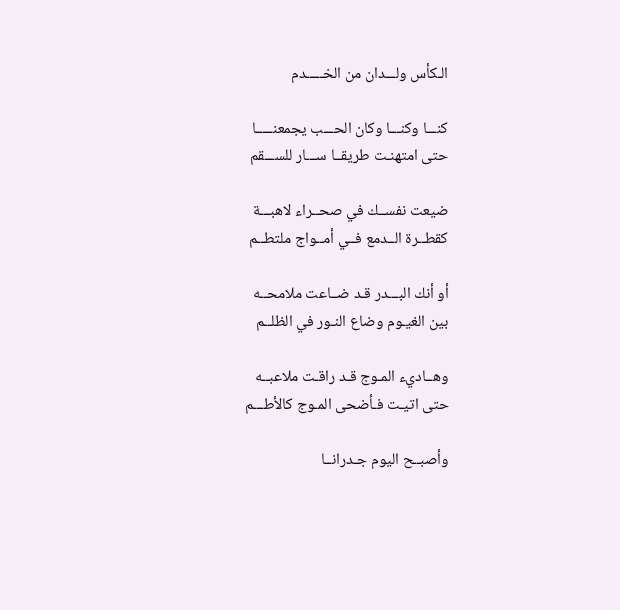الـكأس ولـــدان من الخـــــدم

كنـــا وكنـــا وكان الحـــب يجمعنـــــا
حتى امتهنـت طريقــا ســـار للســـقم

ضيعت نفســك في صحــراء لاهبـــة
كقطــرة الــدمع فــي أمــواج ملتطــم

أو أنك البـــدر قـد ضــاعت ملامحــه
بين الغيـوم وضاع النـور في الظلــم

وهــاديء المـوج قـد راقـت ملاعبــه
حتى اتيـت فـأضحى المـوج كالأطـــم

وأصبــح اليوم جـدرانــا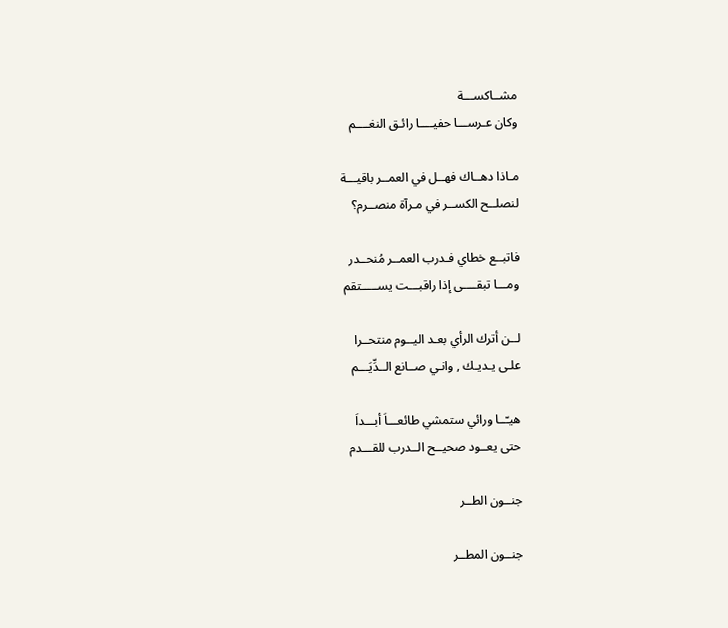مشــاكســـة
وكان عـرســـا حفيــــا رائـق النغــــم

مـاذا دهــاك فهــل في العمــر باقيـــة
لنصلــح الكســر في مـرآة منصــرم؟

فاتبــع خطاي فـدرب العمــر مُنحــدر
ومـــا تبقــــى إذا راقبـــت يســـــتقم

لــن أترك الرأي بعـد اليــوم منتحــرا
علـى يـديـك , وانـي صــانع الــدِّيَـــم

هيـّــا ورائي ستمشي طائعـــاَ أبـــداَ
حتى يعــود صحيــح الــدرب للقـــدم

جنــون الطــر

جنــون المطــر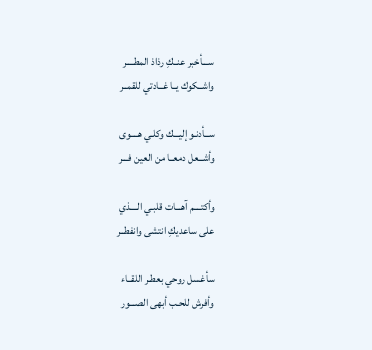ســـأخبر عنــكِ رذاذ المطــــر
واشــكوك يــا غــادتي للقمــر

ســأدنـو إليـــك وكلـي هــــوى
وأشــعل دمعــا من العين فـــر

وأكتــــم آهـــات قلبـي الــــذي
على ساعديكِ انتشى وانفطــر

سأغسل روحي بعطـر اللقــاء
وأفرش للحـب أبهى الصـــور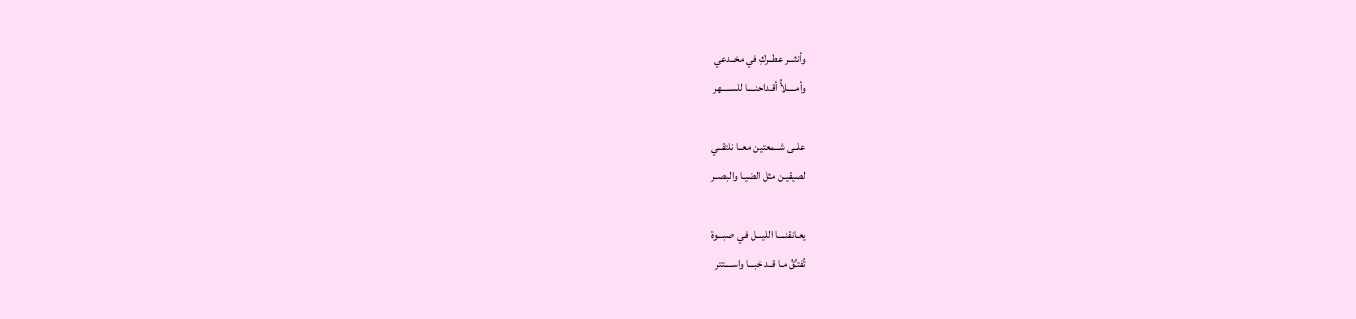وأنثـــر عطــركِ في مخــدعي
وأمـــــلأُ أقـداحنــــا للســـــهر

علــى شــمعتين معــا نلتقــي
لصيقيـن مثل الضيـا والبصــر

يعـانقنــــا الليـــل فـي صبـــوة
تُفتـِّقُ مـا قــد خبـــا واســــتتر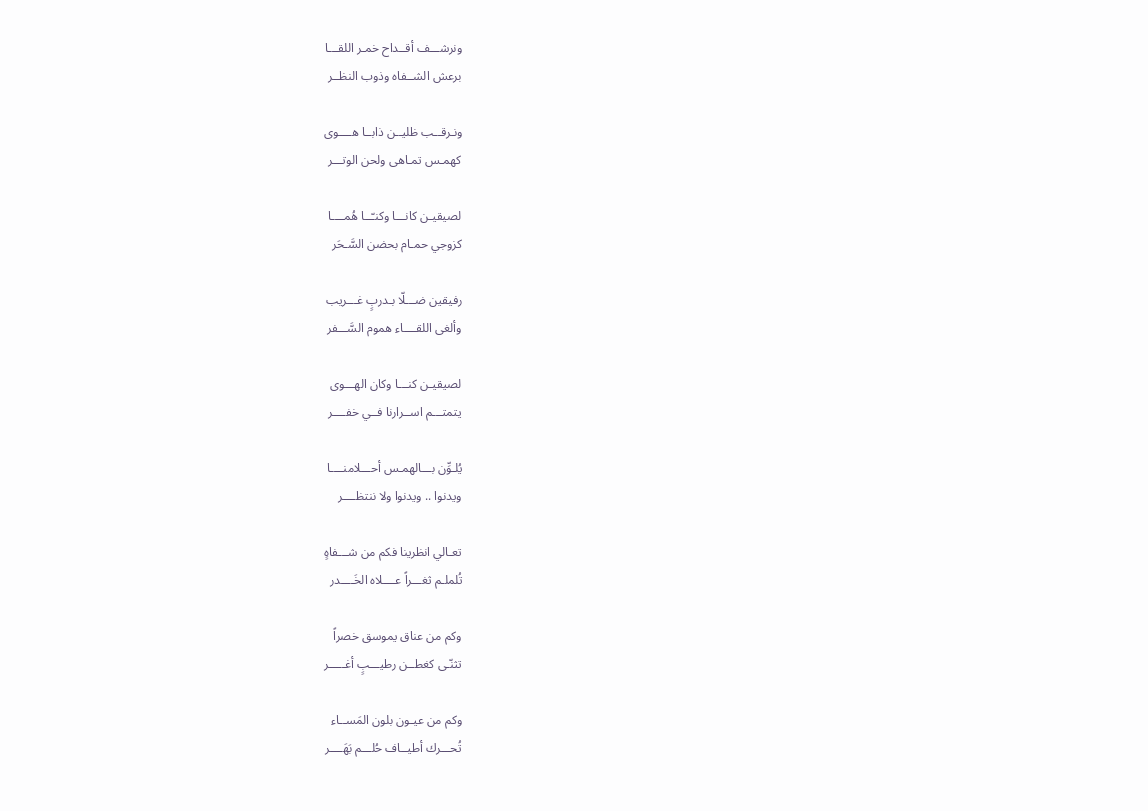ونرشـــف أقــداح خمـر اللقـــا
برعش الشــفاه وذوب النظــر

ونـرقــب ظليــن ذابــا هــــوى
كهمـس تمـاهى ولحن الوتـــر

لصيقيـن كانـــا وكنـّــا هُمــــا
كزوجي حمـام بحضن السَّـحَر

رفيقين ضـــلّا بـدربٍ غـــريب
وألغى اللقــــاء هموم السَّـــفر

لصيقيـن كنـــا وكان الهـــوى
يتمتـــم اســرارنا فــي خفــــر

يُلـوِّن بـــالهمـس أحـــلامنــــا
ويدنوا .. ويدنوا ولا ننتظــــر

تعـالي انظرينا فكم من شـــفاهٍ
تُلملـم ثغـــراً عــــلاه الخَــــدر

وكم من عناق يموسق خصراً
تثنّـى كغطــن رطيـــبٍ أغـــــر

وكم من عيـون بلون المَســاء
تُحـــرك أطيــاف حُلـــم بَهَــــر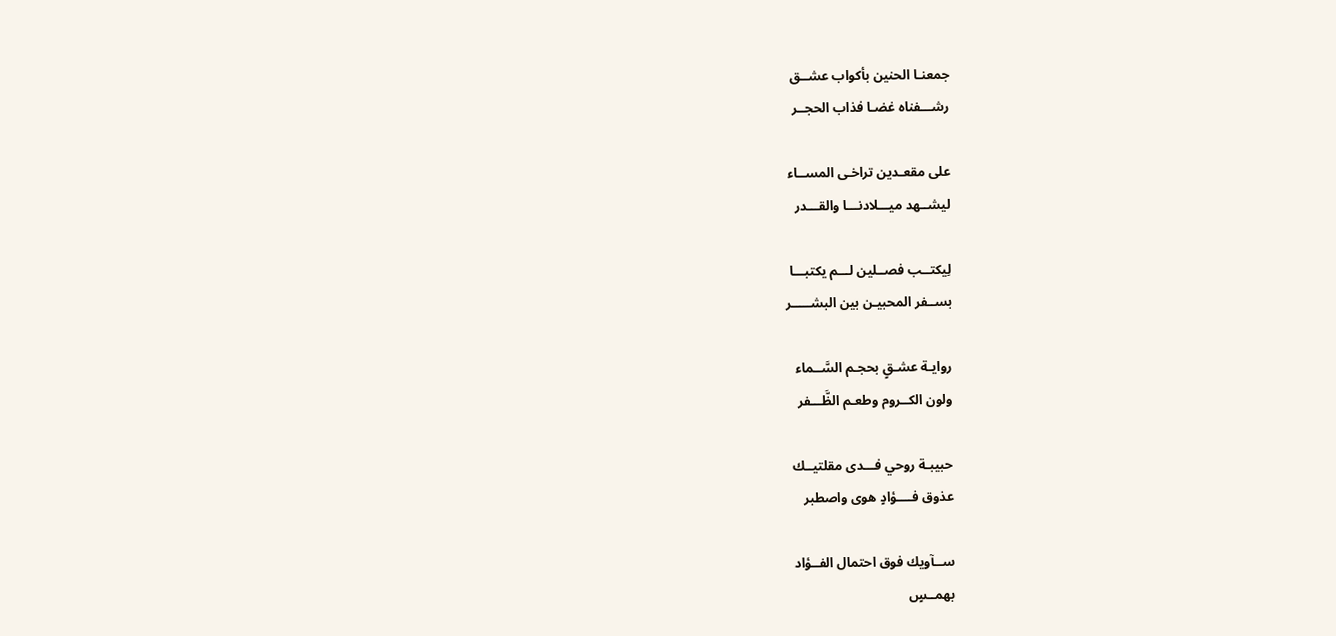جمعنـا الحنين بأكواب عشــق
رشـــفناه غضـا فذاب الحجــر

على مقعـدين تراخـى المســاء
ليشــهد ميـــلادنـــا والقـــدر

لِيكتــب فصــلين لـــم يكتبـــا
بســفر المحبيـن بين البشـــــر

روايـة عشـقٍ بحجـم السَّــماء
ولون الكــروم وطعـم الظَّـــفر

حبيبـة روحي فـــدى مقلتيــك
عذوق فــــؤادٍ هوى واصطبر

ســآويك فوق احتمال الفــؤاد
بهمــسٍ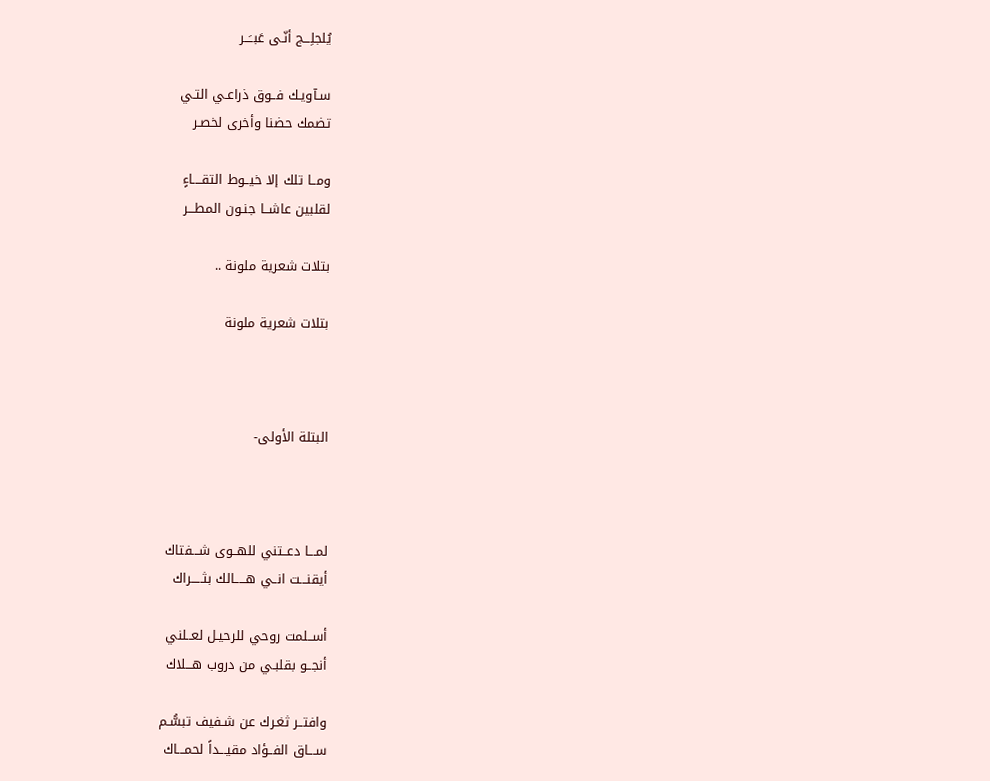يُلجلِـــج أنّـى عَبــَــر

سـآويـك فــوق ذراعـي التـي
تضمك حضنا وأخرى لخصـر

ومــا تلك إلا خيــوط التقــــاءٍ
لقلبين عاشــا جنـون المطـــر

بتلات شعرية ملونة ..

بتلات شعرية ملونة



البتلة الأولى-



لمـــا دعــتني للهــوى شـــفتاك
أيقنـــت انــي هـــــالك بثـــــراك

أســلمت روحي للرحيـل لعــلني
أنجــو بقلبـي من دروب هـــلاك

وافتــر ثغـرك عن شـفيف تبسُّـم
ســـاق الفــؤاد مقيـــداً لحمـــاك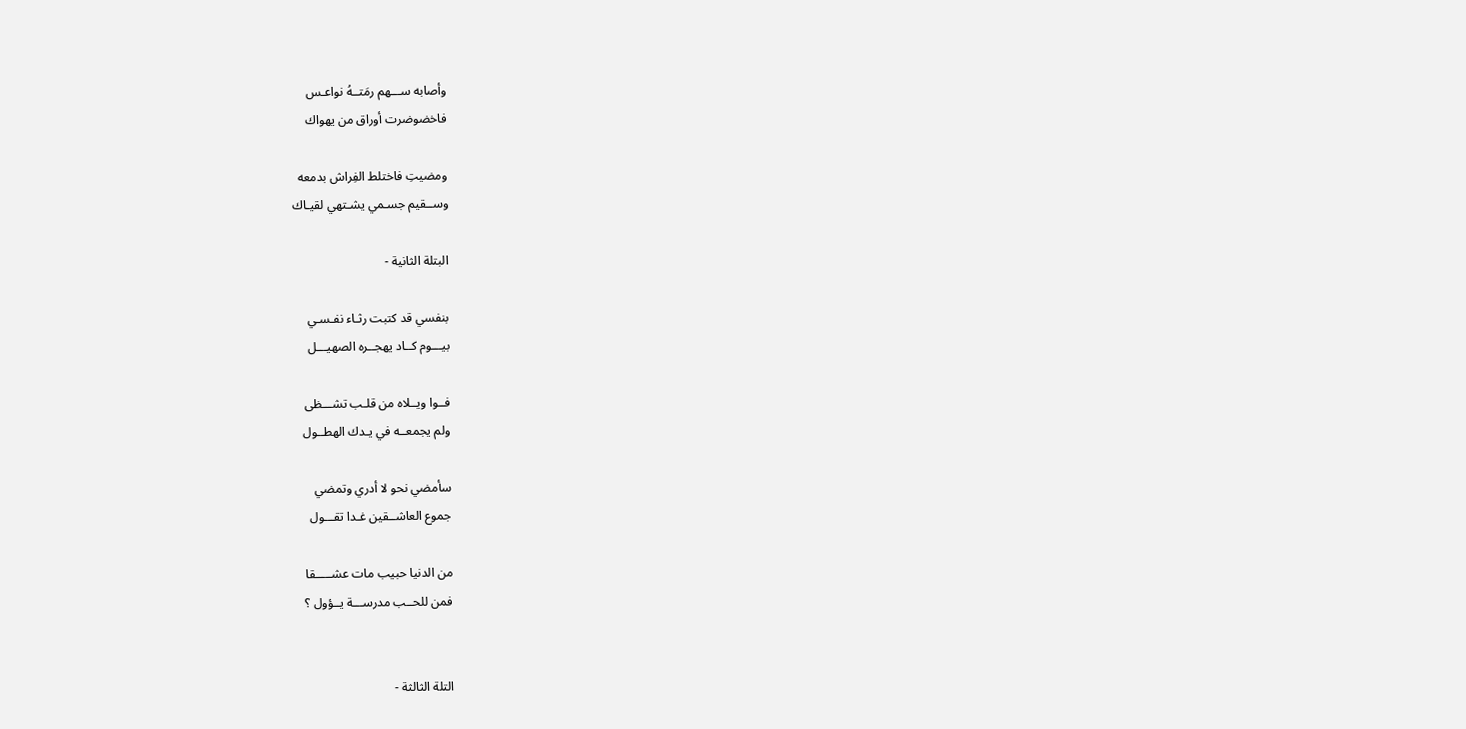وأصابه ســـهم رمَتــهُ نواعـس
فاخضوضرت أوراق من يهواك

ومضيتِ فاختلط الفِراش بدمعه
وســقيم جسـمي يشـتهي لقيـاك

البتلة الثانية -

بنفسي قد كتبت رثـاء نفـسـي
بيـــوم كــاد يهجــره الصهيـــل

فــوا ويــلاه من قلـب تشـــظى
ولم يجمعــه في يـدك الهطــول

سأمضي نحو لا أدري وتمضي
جموع العاشــقين غـدا تقـــول

من الدنيا حبيب مات عشـــــقا
فمن للحــب مدرســـة يــؤول ؟


التلة الثالثة -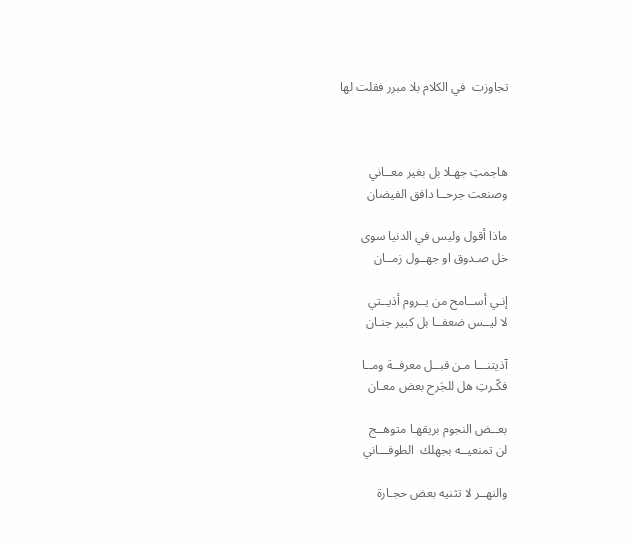تجاوزت  في الكلام بلا مبرر فقلت لها



هاجمتِ جهـلا بل بغير معــاني
وصنعت جرحــا دافق الفيضان

ماذا أقول وليس في الدنيا سوى
خل صـدوق او جهــول زمــان

إنـي أســامح من يــروم أذيــتي
لا ليــس ضعفــا بل كبير جنـان

آذيتنـــا مـن قبــل معرفــة ومــا
فكّـرتِ هل للجَرح بعض معـان

بعــض النجوم بريقهـا متوهــج
لن تمنعيــه بجهلك  الطوفـــاني

والنهــر لا تثنيه بعض حجـارة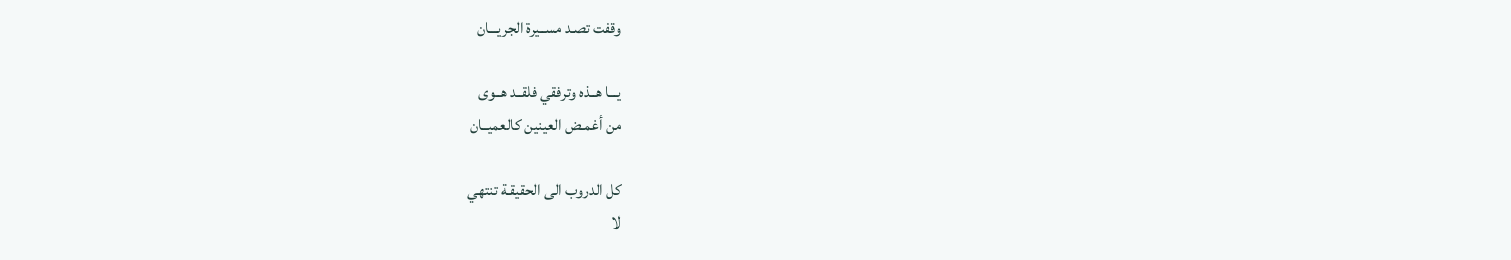وقفت تصـد مســيرة الجريـــان

يـــا هــذه وترفقي فلقــد هــوى
من أغمـض العينين كالعميــان

كل الدروب الى الحقيقـة تنتهي
لا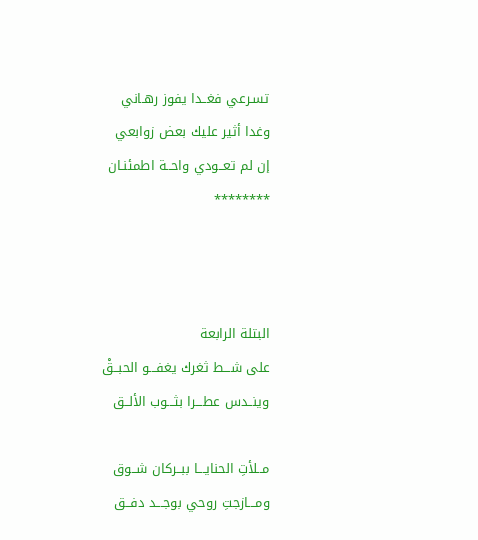تسـرعي فغــدا يفوز رهـاني
وغدا أثير عليك بعض زوابعي
إن لم تعــودي واحــة اطمئنـان
********



البتلة الرابعة
على شـــط ثغرك يغفـــو الحبــقْ
وينــدس عطـــرا بثـــوب الألــق

مــلأتِ الحنايـــا ببــركان شــوق
ومـــازجتِ روحي بوجـــد دفــق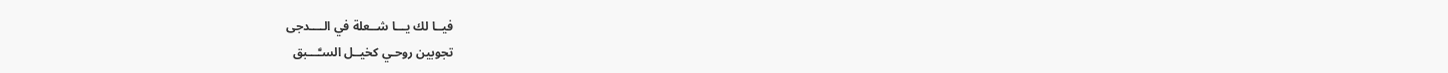فيــا لك يـــا شــعلة في الــــدجى
تجوبين روحـي كخيــل السـَّـــبق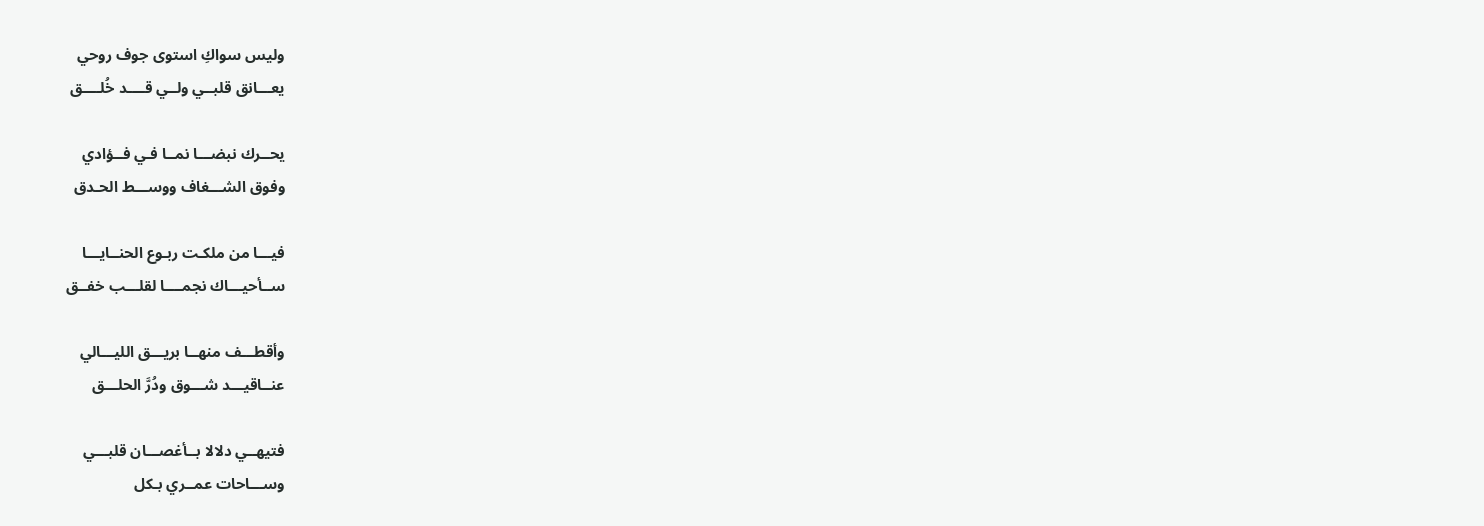وليس سواكِ استوى جوف روحي
يعـــانق قلبــي ولــي قــــد خُلــــق

يحــرك نبضـــا نمــا فـي فــؤادي
وفوق الشـــغاف ووســـط الحـدق

فيـــا من ملكـت ربـوع الحنــايـــا
ســأحيـــاك نجمــــا لقلـــب خفــق

وأقطـــف منهــا بريـــق الليـــالي
عنــاقيـــد شـــوق ودُرَّ الحلـــق

فتيهــي دلالا بــأغصـــان قلبـــي
وســـاحات عمــري بـكل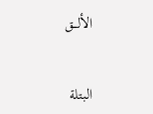الألـــق


البتلة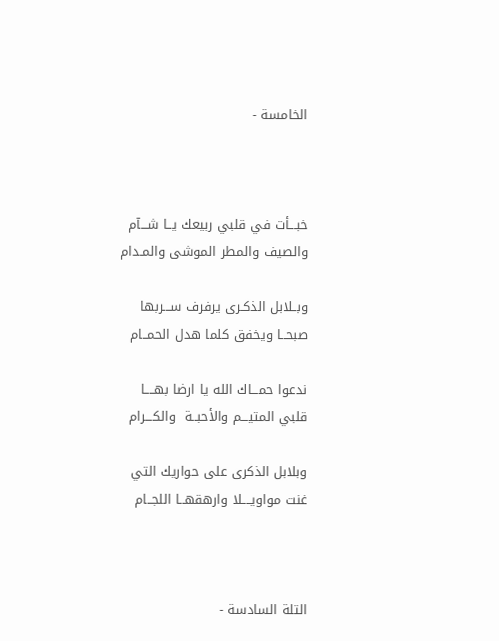الخامسة -



خبـــأت في قلبي ربيعك يــا شـــآم
والصيف والمطر الموشى والمـدام

وبــلابل الذكـرى يرفرف ســـربها
صبحــا ويخفق كلما هدل الحمــام

ندعوا حمـــاك الله يا ارضا بهــــا
قلبي المتيـــم والأحبــة  والكـــرام

وبلابل الذكرى على حواريك التي
غنت مواويــــلا وارهقهــا اللجــام



التلة السادسة -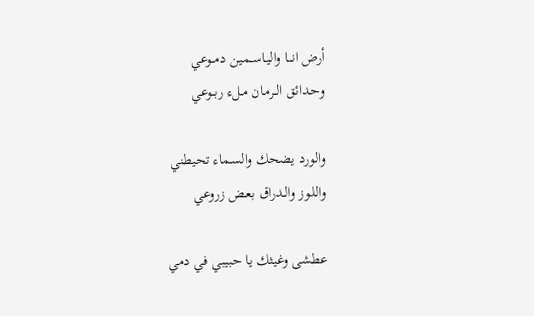أرض انـــا واليـاســمين دمــوعي
وحـدائق الــرمـان مـلء ربــوعي

والورد يضحك والسـماء تحيطني
واللـوز والـدراق بعـض زروعي

عطشى وغيثك يا حبيبي في دمي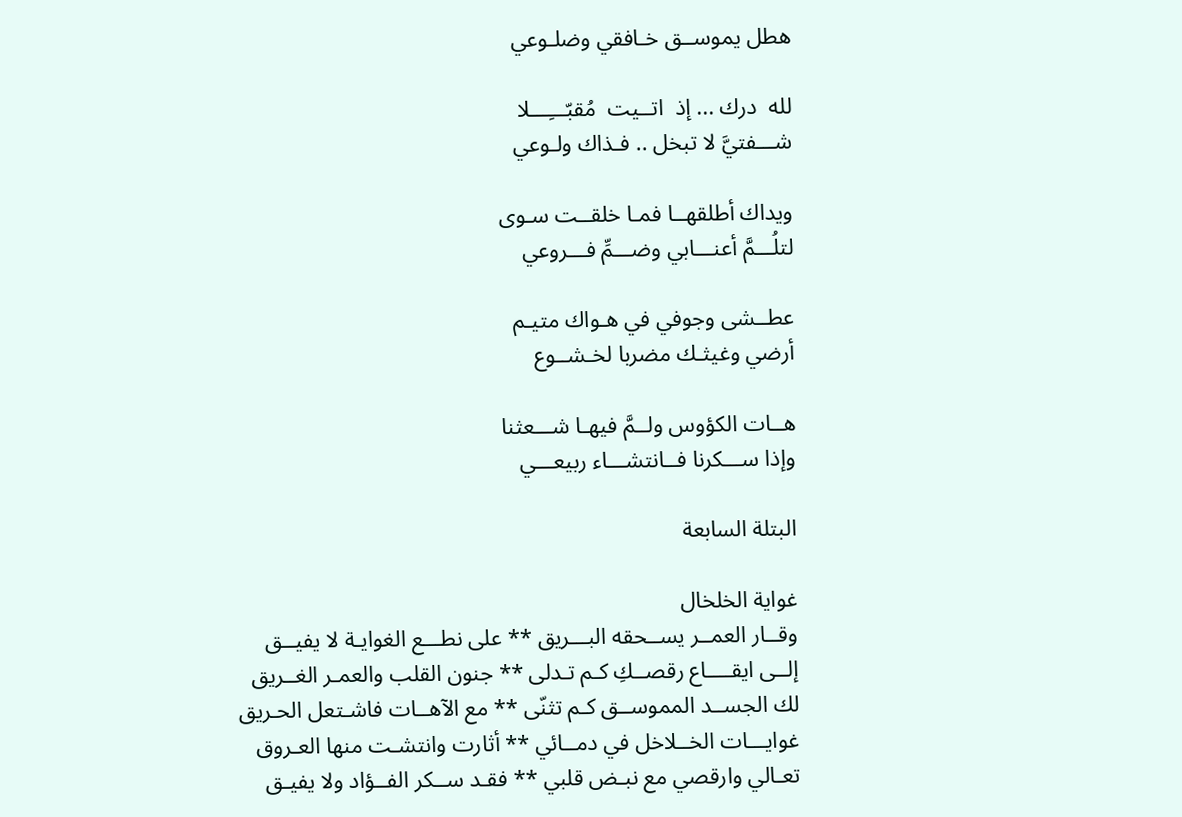هطل يموســق خـافقي وضلـوعي

لله  درك ... إذ  اتــيت  مُقبّـــِـــلا
شـــفتيَّ لا تبخل .. فـذاك ولـوعي

ويداك أطلقهــا فمـا خلقــت سـوى
لتلُـــمَّ أعنـــابي وضـــمِّ فـــروعي

عطــشى وجوفي في هـواك متيـم
أرضي وغيثـك مضربا لخـشــوع

هــات الكؤوس ولــمَّ فيهـا شـــعثنا
وإذا ســـكرنا فــانتشـــاء ربيعـــي

البتلة السابعة

غواية الخلخال
وقــار العمــر يســحقه البـــريق ** على نطـــع الغوايـة لا يفيــق
إلــى ايقــــاع رقصــكِ كـم تـدلى ** جنون القلب والعمـر الغــريق
لك الجســد المموســق كـم تثنّى ** مع الآهــات فاشـتعل الحـريق
غوايـــات الخــلاخل في دمــائي ** أثارت وانتشـت منها العـروق
تعـالي وارقصي مع نبـض قلبي ** فقـد ســكر الفــؤاد ولا يفيـق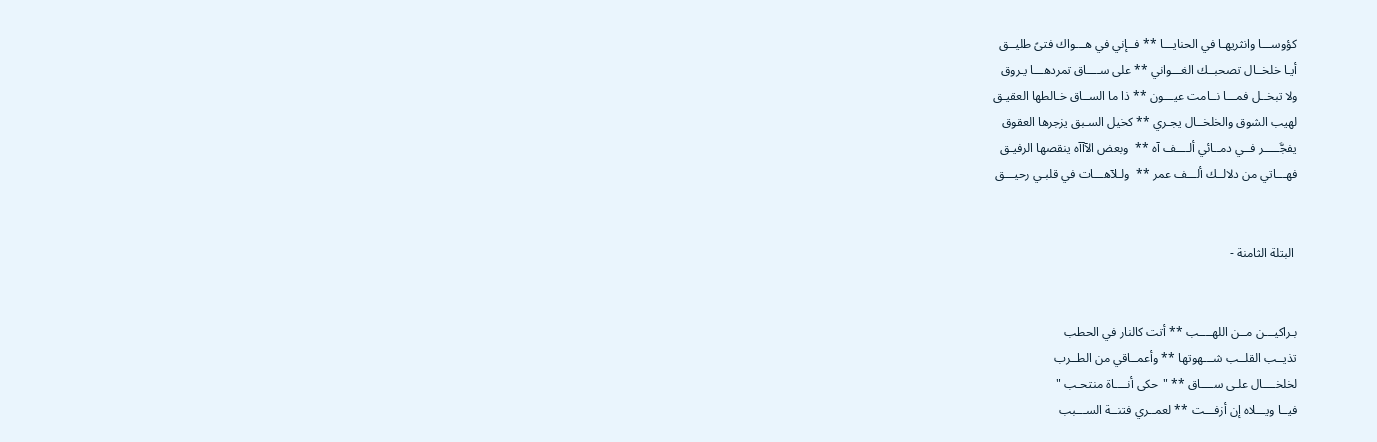كؤوســـا وانثريهـا في الحنايـــا ** فــإني في هـــواك فتىً طليــق
أيـا خلخــال تصحبــك الغـــواني ** على ســــاق تمردهـــا يـروق
ولا تبخــل فمـــا نــامت عيـــون ** ذا ما الســاق خـالطها العقيـق
لهيب الشوق والخلخــال يجـري ** كخيل السـبق يزجرها العقوق
يفجَّـــــر فــي دمــائي ألــــف آه **  وبعض الآآآه ينقصها الرفيـق
فهـــاتي من دلالــك ألـــف عمر **  ولـلآهـــات في قلبـي رحيـــق


 البتلة الثامنة -


بـراكيـــن مــن اللهــــب ** أتت كالنار في الحطب
تذيــب القلــب شـــهوتها ** وأعمــاقي من الطــرب
لخلخــــال علـى ســــاق ** "حكى أنــــاة منتحـب "
فيــا ويـــلاه إن أزفـــت ** لعمــري فتنــة الســـبب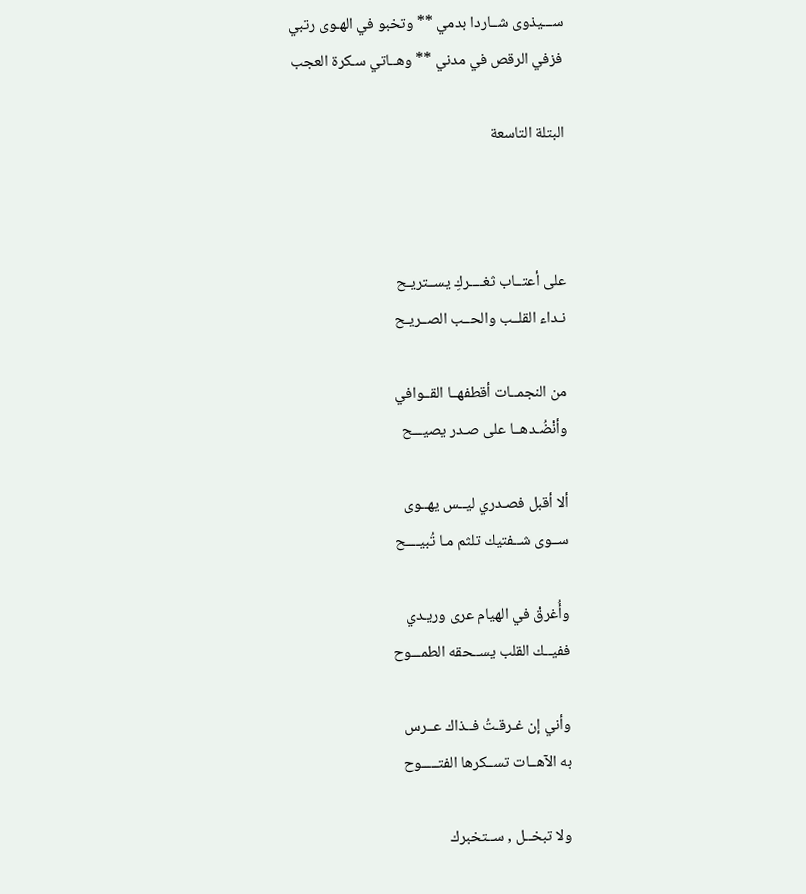ســـيذوى شــاردا بدمي ** وتخبو في الهـوى رتبي
فزفي الرقص في مدني ** وهــاتي سـكرة العجب

البتلة التاسعة



على أعتــاب ثغــــركِ يســتريـح
نـداء القلــب والحــب الصــريـح

من النجمــات أقطفهــا القــوافي
وأنْضُـدهــا على صـدر يصيـــح

ألا أقبل فصـدري ليــس يهــوى
ســوى شــفتيك تلثم مـا تُبيــــح

وأُغرقْ في الهيام عرى وريـدي
ففيــك القلب يســحقه الطمـــوح

وأني إن غـرقـتُ فــذاك عــرس
به الآهــات تســكرها الفتـــــوح

ولا تبخــل , ســتخبرك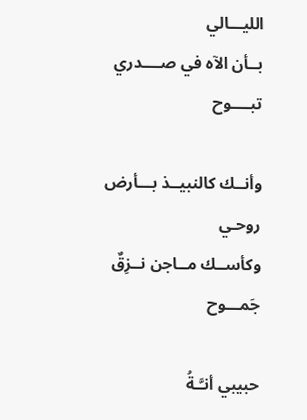الليـــالي
بــأن الآه في صــــدري تبــــوح

وأنــك كالنبيــذ بـــأرض روحـي
وكأســك مــاجن نــزِقٌ جَمـــوح

حبيبي أنـَّـةُ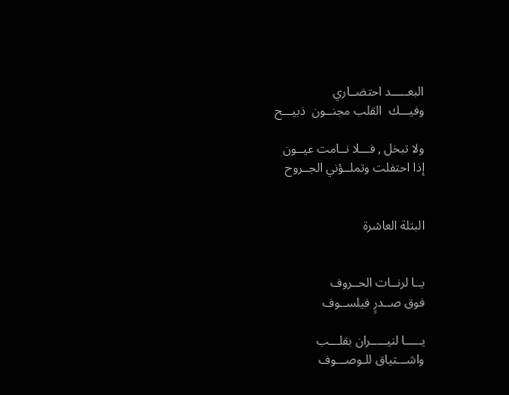البعـــــد احتضــاري
وفيـــك  القلب مجنــون  ذبيـــح

ولا تبخل , فـــلا نــامت عيــون
إذا احتفلت وتملــؤني الجــروح


البتلة العاشرة


يــا لرنــات الحــروف
فوق صــدرٍ فيلســوف

يـــــا لنيـــــران بقلـــب
واشـــتياق للـوصـــوف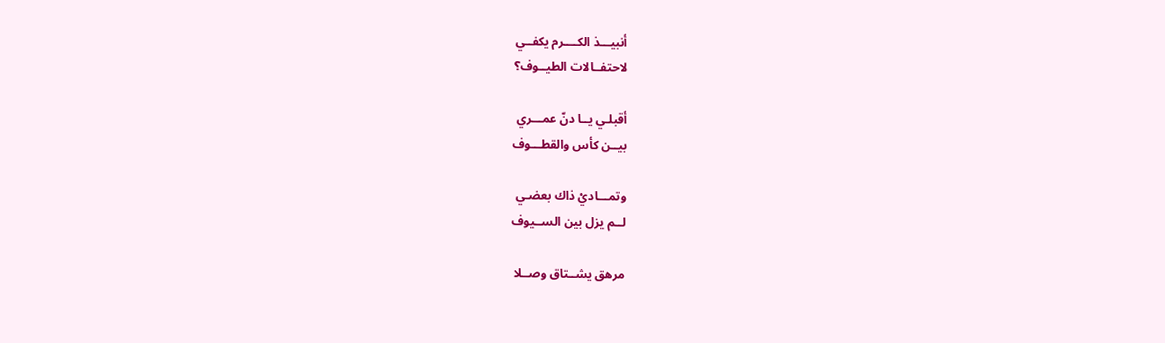أنبيـــذ الكــــرم يكفــي
لاحتفــالات الطيــوف؟

أقبلـي يــا دنّ عمـــري
بيــن كأس والقطـــوف

وتمـــاديْ ذاك بعضـي
لــم يزل بين الســيوف

مرهق يشــتاق وصــلا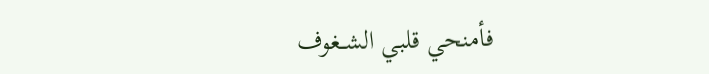فأمنحي قلبي الشــغوف